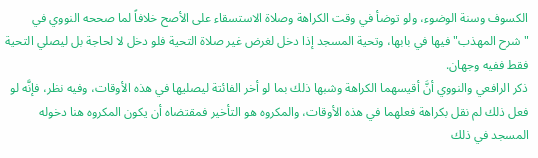الكسوف وسنة الوضوء، ولو توضأ في وقت الكراهة وصلاة الاستسقاء على الأصح خلافاً لما صححه النووي في "شرح المهذب" فيها في بابها، وتحية المسجد إذا دخل لغرض غير صلاة التحية فلو دخل لا لحاجة بل ليصلي التحية فقط ففيه وجهان.
ذكر الرافعي والنووي أنَّ أقيسهما الكراهة وشبها ذلك بما لو أخر الفائتة ليصليها في هذه الأوقات، وفيه نظر، فإنَّه لو فعل ذلك لم نقل بكراهة فعلهما في هذه الأوقات، والمكروه هو التأخير فمقتضاه أن يكون المكروه هنا دخوله المسجد في ذلك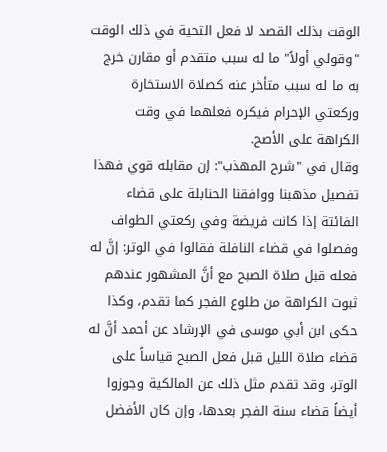الوقت بذلك القصد لا فعل التحية في ذلك الوقت "وقولي أولاً" ما له سبب متقدم أو مقارن خرج به ما له سبب متأخر عنه كصلاة الاستخارة وركعتي الإحرام فيكره فعلهما في وقت الكراهة على الأصح.
وقال في "شرح المهذب": إن مقابله قوي فهذا تفصيل مذهبنا ووافقنا الحنابلة على قضاء الفائتة إذا كانت فريضة وفي ركعتي الطواف وفصلوا في قضاء النافلة فقالوا في الوتر: إنَّ له فعله قبل صلاة الصبح مع أنَّ المشهور عندهم ثبوت الكراهة من طلوع الفجر كما تقدم، وكذا حكى ابن أبي موسى في الإرشاد عن أحمد أنَّ له قضاء صلاة الليل قبل فعل الصبح قياساً على الوتر، وقد تقدم مثل ذلك عن المالكية وجوزوا أيضاً قضاء سنة الفجر بعدها، وإن كان الأفضل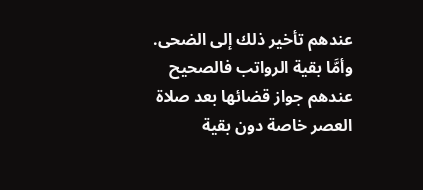عندهم تأخير ذلك إلى الضحى.
وأمَّا بقية الرواتب فالصحيح عندهم جواز قضائها بعد صلاة العصر خاصة دون بقية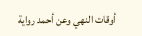أوقات النهي وعن أحمد رواية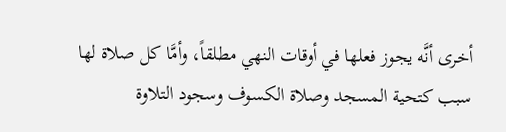أخرى أنَّه يجوز فعلها في أوقات النهي مطلقاً، وأمَّا كل صلاة لها سبب كتحية المسجد وصلاة الكسوف وسجود التلاوة